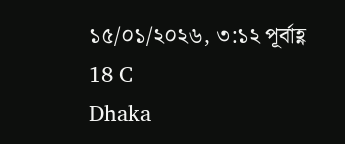১৫/০১/২০২৬, ৩:১২ পূর্বাহ্ণ
18 C
Dhaka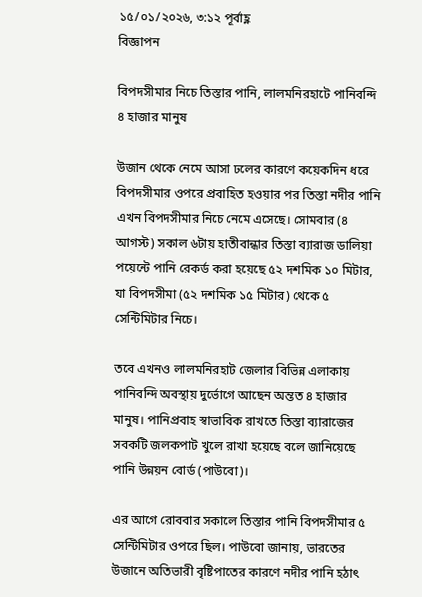১৫/০১/২০২৬, ৩:১২ পূর্বাহ্ণ
বিজ্ঞাপন

বিপদসীমার নিচে তিস্তার পানি, লালমনিরহাটে পানিবন্দি ৪ হাজার মানুষ

উজান থেকে নেমে আসা ঢলের কারণে কয়েকদিন ধরে বিপদসীমার ওপরে প্রবাহিত হওয়ার পর তিস্তা নদীর পানি এখন বিপদসীমার নিচে নেমে এসেছে। সোমবার (৪ আগস্ট) সকাল ৬টায় হাতীবান্ধার তিস্তা ব্যারাজ ডালিয়া পয়েন্টে পানি রেকর্ড করা হয়েছে ৫২ দশমিক ১০ মিটার, যা বিপদসীমা (৫২ দশমিক ১৫ মিটার) থেকে ৫ সেন্টিমিটার নিচে।

তবে এখনও লালমনিরহাট জেলার বিভিন্ন এলাকায় পানিবন্দি অবস্থায় দুর্ভোগে আছেন অন্তত ৪ হাজার মানুষ। পানিপ্রবাহ স্বাভাবিক রাখতে তিস্তা ব্যারাজের সবকটি জলকপাট খুলে রাখা হয়েছে বলে জানিয়েছে পানি উন্নয়ন বোর্ড (পাউবো)।

এর আগে রোববার সকালে তিস্তার পানি বিপদসীমার ৫ সেন্টিমিটার ওপরে ছিল। পাউবো জানায়, ভারতের উজানে অতিভারী বৃষ্টিপাতের কারণে নদীর পানি হঠাৎ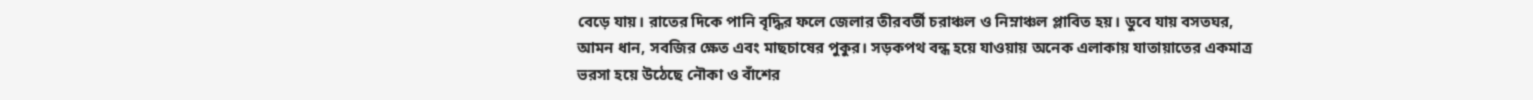বেড়ে যায়। রাতের দিকে পানি বৃদ্ধির ফলে জেলার তীরবর্তী চরাঞ্চল ও নিম্নাঞ্চল প্লাবিত হয়। ডুবে যায় বসতঘর, আমন ধান, সবজির ক্ষেত এবং মাছচাষের পুকুর। সড়কপথ বন্ধ হয়ে যাওয়ায় অনেক এলাকায় যাতায়াতের একমাত্র ভরসা হয়ে উঠেছে নৌকা ও বাঁশের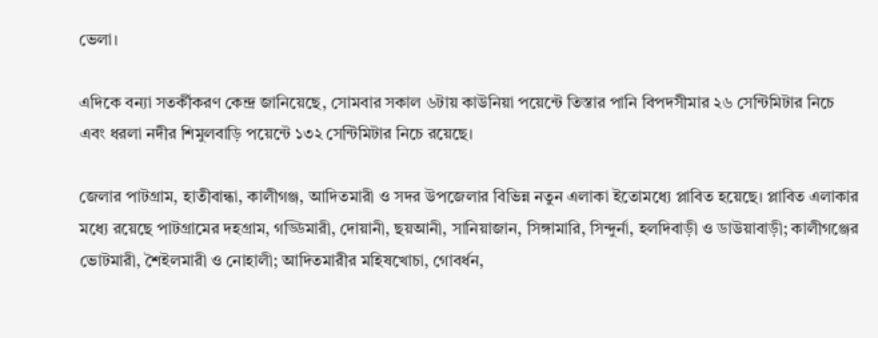ভেলা।

এদিকে বন্যা সতর্কীকরণ কেন্দ্র জানিয়েছে, সোমবার সকাল ৬টায় কাউনিয়া পয়েন্টে তিস্তার পানি বিপদসীমার ২৬ সেন্টিমিটার নিচে এবং ধরলা নদীর শিমুলবাড়ি পয়েন্টে ১৩২ সেন্টিমিটার নিচে রয়েছে।

জেলার পাটগ্রাম, হাতীবান্ধা, কালীগঞ্জ, আদিতমারী ও সদর উপজেলার বিভিন্ন নতুন এলাকা ইতোমধ্যে প্লাবিত হয়েছে। প্লাবিত এলাকার মধ্যে রয়েছে পাটগ্রামের দহগ্রাম, গড্ডিমারী, দোয়ানী, ছয়আনী, সানিয়াজান, সিঙ্গামারি, সিন্দুর্না, হলদিবাড়ী ও ডাউয়াবাড়ী; কালীগঞ্জের ভোটমারী, শৈইলমারী ও নোহালী; আদিতমারীর মহিষখোচা, গোবর্ধন,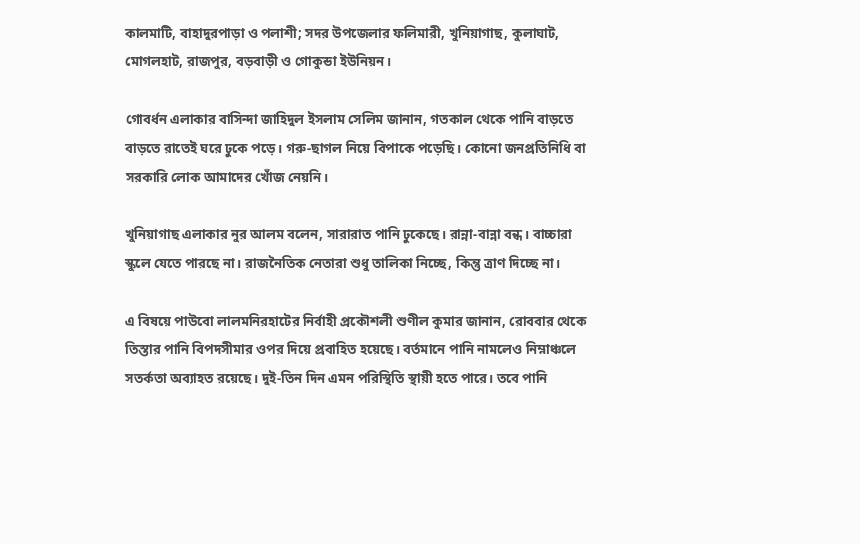কালমাটি, বাহাদুরপাড়া ও পলাশী; সদর উপজেলার ফলিমারী, খুনিয়াগাছ, কুলাঘাট, মোগলহাট, রাজপুর, বড়বাড়ী ও গোকুন্ডা ইউনিয়ন।

গোবর্ধন এলাকার বাসিন্দা জাহিদুল ইসলাম সেলিম জানান, গতকাল থেকে পানি বাড়তে বাড়তে রাতেই ঘরে ঢুকে পড়ে। গরু-ছাগল নিয়ে বিপাকে পড়েছি। কোনো জনপ্রতিনিধি বা সরকারি লোক আমাদের খোঁজ নেয়নি।

খুনিয়াগাছ এলাকার নুর আলম বলেন, সারারাত পানি ঢুকেছে। রান্না-বান্না বন্ধ। বাচ্চারা স্কুলে যেতে পারছে না। রাজনৈতিক নেতারা শুধু তালিকা নিচ্ছে, কিন্তু ত্রাণ দিচ্ছে না।

এ বিষয়ে পাউবো লালমনিরহাটের নির্বাহী প্রকৌশলী শুণীল কুমার জানান, রোববার থেকে তিস্তার পানি বিপদসীমার ওপর দিয়ে প্রবাহিত হয়েছে। বর্তমানে পানি নামলেও নিম্নাঞ্চলে সতর্কতা অব্যাহত রয়েছে। দুই-তিন দিন এমন পরিস্থিতি স্থায়ী হতে পারে। তবে পানি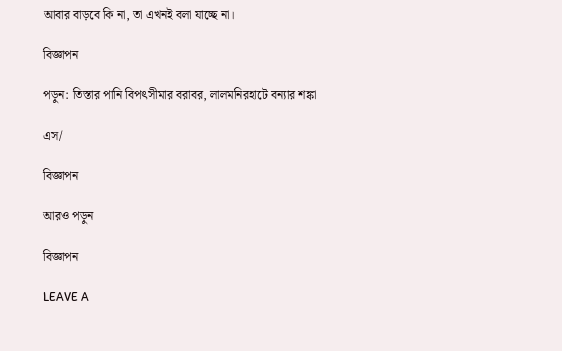আবার বাড়বে কি না, তা এখনই বলা যাচ্ছে না।

বিজ্ঞাপন

পড়ুন: তিস্তার পানি বিপৎসীমার বরাবর, লালমনিরহাটে বন্যার শঙ্কা

এস/

বিজ্ঞাপন

আরও পড়ুন

বিজ্ঞাপন

LEAVE A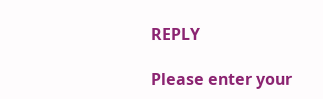REPLY

Please enter your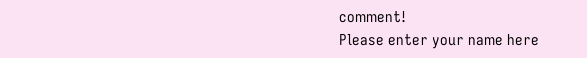comment!
Please enter your name here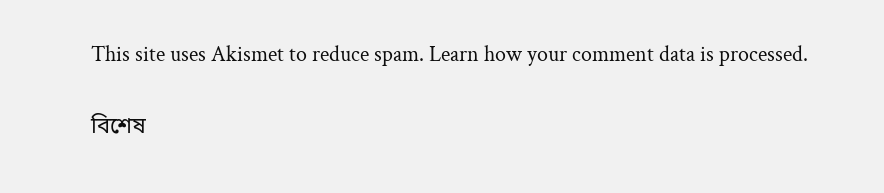This site uses Akismet to reduce spam. Learn how your comment data is processed.

বিশেষ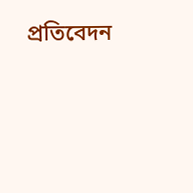প্রতিবেদন